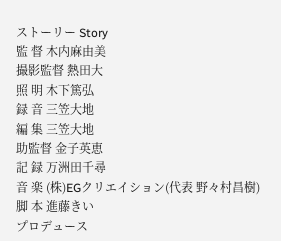ストーリー Story
監 督 木内麻由美
撮影監督 熱田大
照 明 木下篤弘
録 音 三笠大地
編 集 三笠大地
助監督 金子英恵
記 録 万洲田千尋
音 楽 (株)EGクリエイション(代表 野々村昌樹)
脚 本 進藤きい
プロデュース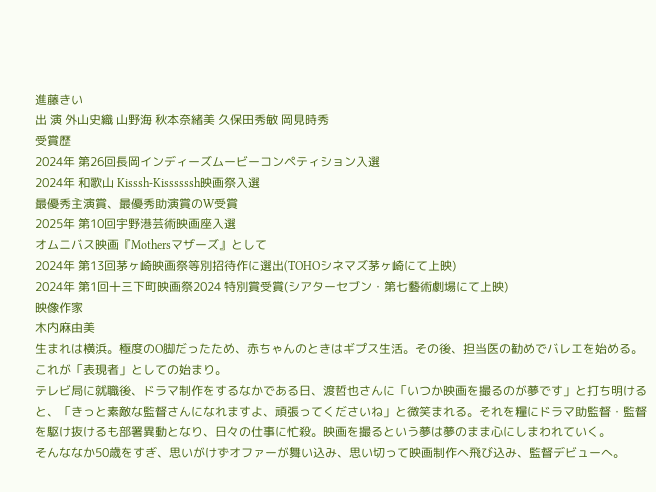進藤きい
出 演 外山史織 山野海 秋本奈緒美 久保田秀敏 岡見時秀
受賞歴
2024年 第26回長岡インディーズムービーコンペティション入選
2024年 和歌山 Kisssh-Kissssssh映画祭入選
最優秀主演賞、最優秀助演賞のW受賞
2025年 第10回宇野港芸術映画座入選
オムニバス映画『Mothersマザーズ』として
2024年 第13回茅ヶ崎映画祭等別招待作に選出(TOHOシネマズ茅ヶ崎にて上映)
2024年 第1回十三下町映画祭2024 特別賞受賞(シアターセブン・第七藝術劇場にて上映)
映像作家
木内麻由美
生まれは横浜。極度のO脚だったため、赤ちゃんのときはギプス生活。その後、担当医の勧めでバレエを始める。これが「表現者」としての始まり。
テレビ局に就職後、ドラマ制作をするなかである日、渡哲也さんに「いつか映画を撮るのが夢です」と打ち明けると、「きっと素敵な監督さんになれますよ、頑張ってくださいね」と微笑まれる。それを糧にドラマ助監督・監督を駆け抜けるも部署異動となり、日々の仕事に忙殺。映画を撮るという夢は夢のまま心にしまわれていく。
そんななか50歳をすぎ、思いがけずオファーが舞い込み、思い切って映画制作へ飛び込み、監督デビューへ。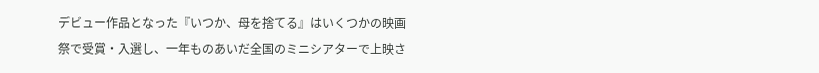デビュー作品となった『いつか、母を捨てる』はいくつかの映画祭で受賞・入選し、一年ものあいだ全国のミニシアターで上映さ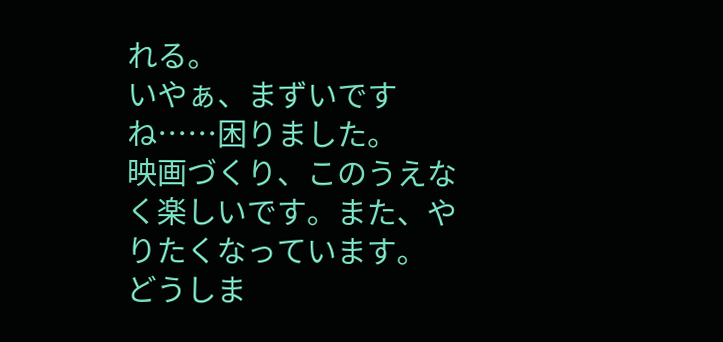れる。
いやぁ、まずいですね……困りました。
映画づくり、このうえなく楽しいです。また、やりたくなっています。
どうしま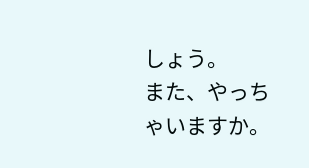しょう。
また、やっちゃいますか。